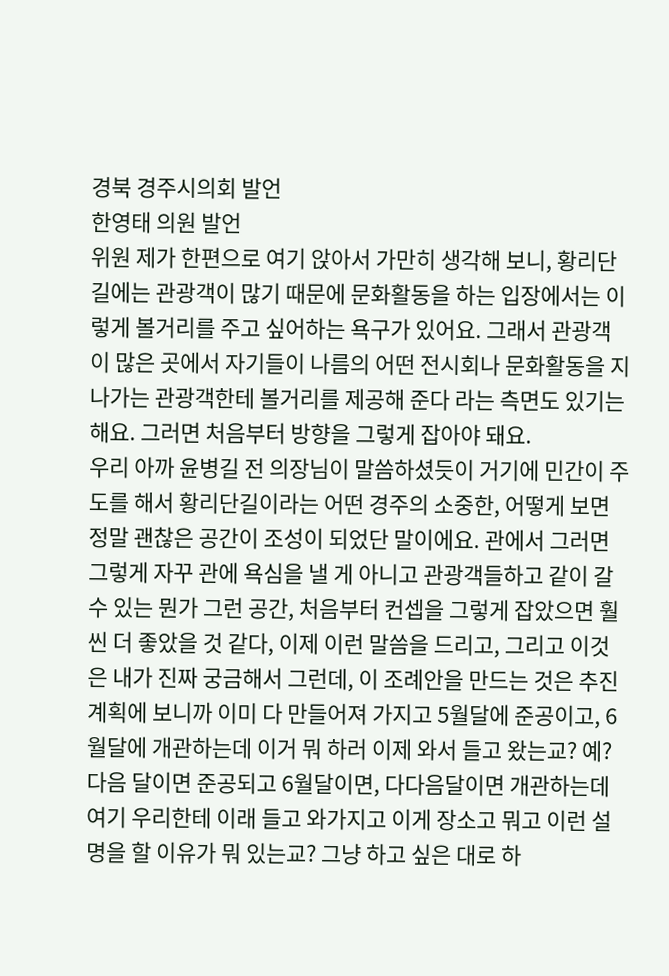경북 경주시의회 발언
한영태 의원 발언
위원 제가 한편으로 여기 앉아서 가만히 생각해 보니, 황리단길에는 관광객이 많기 때문에 문화활동을 하는 입장에서는 이렇게 볼거리를 주고 싶어하는 욕구가 있어요. 그래서 관광객이 많은 곳에서 자기들이 나름의 어떤 전시회나 문화활동을 지나가는 관광객한테 볼거리를 제공해 준다 라는 측면도 있기는 해요. 그러면 처음부터 방향을 그렇게 잡아야 돼요.
우리 아까 윤병길 전 의장님이 말씀하셨듯이 거기에 민간이 주도를 해서 황리단길이라는 어떤 경주의 소중한, 어떻게 보면 정말 괜찮은 공간이 조성이 되었단 말이에요. 관에서 그러면 그렇게 자꾸 관에 욕심을 낼 게 아니고 관광객들하고 같이 갈 수 있는 뭔가 그런 공간, 처음부터 컨셉을 그렇게 잡았으면 훨씬 더 좋았을 것 같다, 이제 이런 말씀을 드리고, 그리고 이것은 내가 진짜 궁금해서 그런데, 이 조례안을 만드는 것은 추진계획에 보니까 이미 다 만들어져 가지고 5월달에 준공이고, 6월달에 개관하는데 이거 뭐 하러 이제 와서 들고 왔는교? 예?
다음 달이면 준공되고 6월달이면, 다다음달이면 개관하는데 여기 우리한테 이래 들고 와가지고 이게 장소고 뭐고 이런 설명을 할 이유가 뭐 있는교? 그냥 하고 싶은 대로 하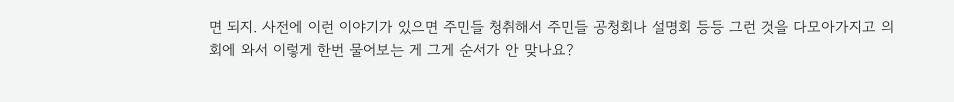면 되지. 사전에 이런 이야기가 있으면 주민들 청취해서 주민들 공청회나 설명회 등등 그런 것을 다모아가지고 의회에 와서 이렇게 한번 물어보는 게 그게 순서가 안 맞나요?